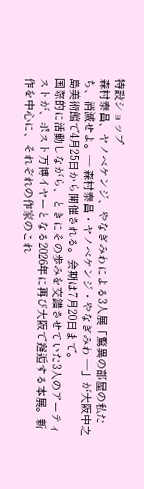特設ショップ
森村泰昌、ヤノベケンジ、やなぎみわによる3人展「驚異の部屋の私たち、消滅せよ。— 森村泰昌・ヤノベケンジ・やなぎみわ —」が大阪中之島美術館で4月25日から開催される。会期は7月20日まで。
国際的に活動しながら、ときにその歩みを交錯させていた3人のアーティストが、ポスト万博イヤーとなる2026年に再び大阪で邂逅する本展。新作を中心に、それぞれの作家のこれ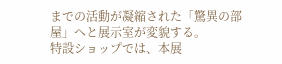までの活動が凝縮された「驚異の部屋」へと展示室が変貌する。
特設ショップでは、本展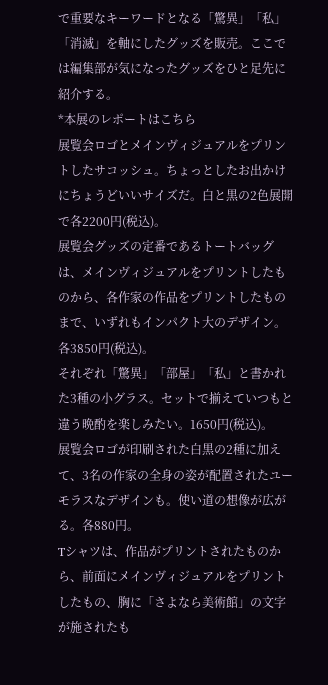で重要なキーワードとなる「驚異」「私」「消滅」を軸にしたグッズを販売。ここでは編集部が気になったグッズをひと足先に紹介する。
*本展のレポートはこちら
展覧会ロゴとメインヴィジュアルをプリントしたサコッシュ。ちょっとしたお出かけにちょうどいいサイズだ。白と黒の2色展開で各2200円(税込)。
展覧会グッズの定番であるトートバッグは、メインヴィジュアルをプリントしたものから、各作家の作品をプリントしたものまで、いずれもインパクト大のデザイン。各3850円(税込)。
それぞれ「驚異」「部屋」「私」と書かれた3種の小グラス。セットで揃えていつもと違う晩酌を楽しみたい。1650円(税込)。
展覧会ロゴが印刷された白黒の2種に加えて、3名の作家の全身の姿が配置されたユーモラスなデザインも。使い道の想像が広がる。各880円。
Tシャツは、作品がプリントされたものから、前面にメインヴィジュアルをプリントしたもの、胸に「さよなら美術館」の文字が施されたも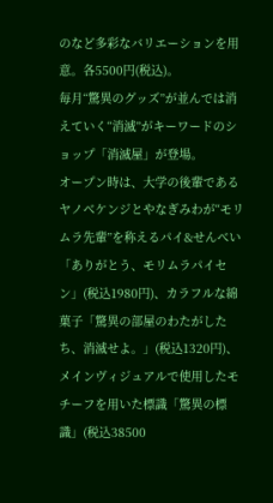のなど多彩なバリエーションを用意。各5500円(税込)。
毎月“驚異のグッズ”が並んでは消えていく“消滅”がキーワードのショップ「消滅屋」が登場。
オープン時は、大学の後輩であるヤノベケンジとやなぎみわが“モリムラ先輩”を称えるパイ&せんべい「ありがとう、モリムラパイセン」(税込1980円)、カラフルな綿菓子「驚異の部屋のわたがしたち、消滅せよ。」(税込1320円)、メインヴィジュアルで使用したモチーフを用いた標識「驚異の標識」(税込38500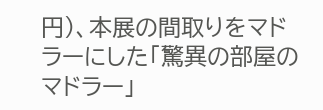円)、本展の間取りをマドラーにした「驚異の部屋のマドラー」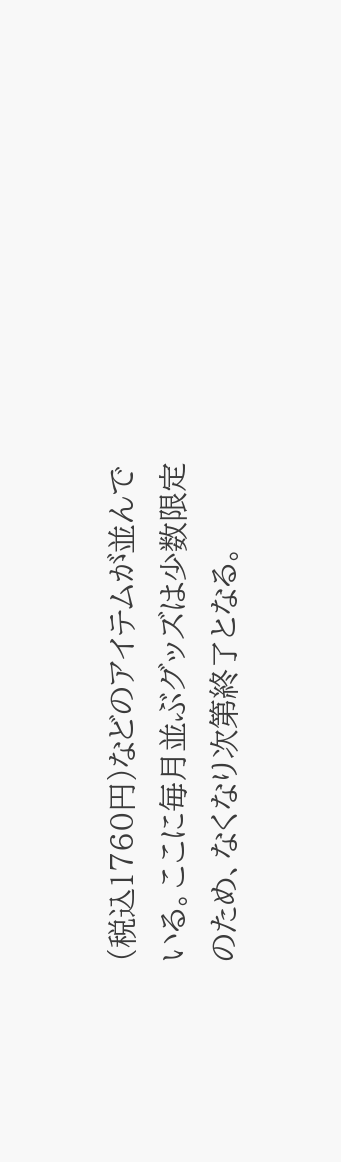(税込1760円)などのアイテムが並んでいる。ここに毎月並ぶグッズは少数限定のため、なくなり次第終了となる。